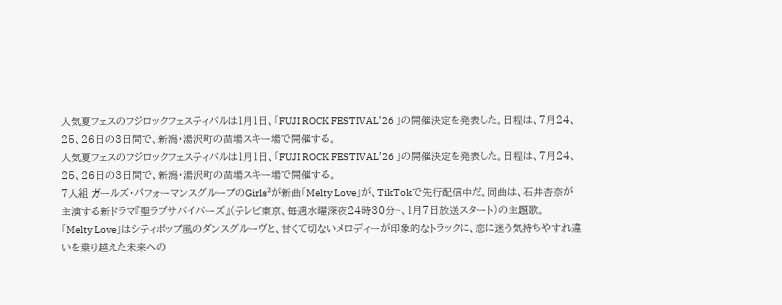人気夏フェスのフジロックフェスティバルは1月1日、「FUJI ROCK FESTIVAL’26 」の開催決定を発表した。日程は、7月24、25、26日の3日間で、新潟・湯沢町の苗場スキー場で開催する。
人気夏フェスのフジロックフェスティバルは1月1日、「FUJI ROCK FESTIVAL’26 」の開催決定を発表した。日程は、7月24、25、26日の3日間で、新潟・湯沢町の苗場スキー場で開催する。
7人組 ガールズ・パフォーマンスグループのGirls²が新曲「Melty Love」が、TikTokで先行配信中だ。同曲は、石井杏奈が主演する新ドラマ『聖ラブサバイバーズ』(テレビ東京、毎週水曜深夜24時30分~、1月7日放送スタート)の主題歌。
「Melty Love」はシティポップ風のダンスグルーヴと、甘くて切ないメロディーが印象的なトラックに、恋に迷う気持ちやすれ違いを乗り越えた未来への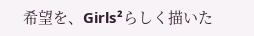希望を、Girls²らしく描いた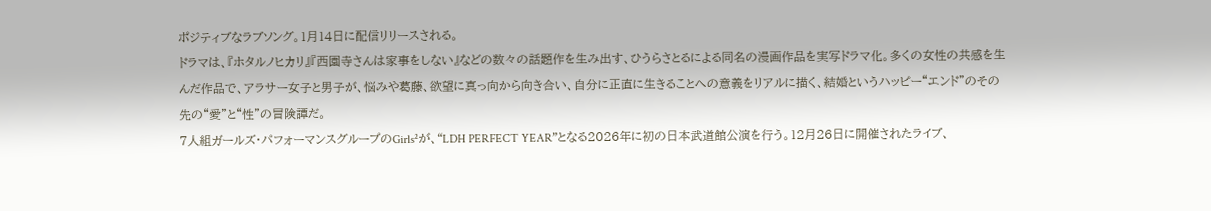ポジティブなラブソング。1月14日に配信リリースされる。
ドラマは、『ホタルノヒカリ』『西園寺さんは家事をしない』などの数々の話題作を生み出す、ひうらさとるによる同名の漫画作品を実写ドラマ化。多くの女性の共感を生んだ作品で、アラサー女子と男子が、悩みや葛藤、欲望に真っ向から向き合い、自分に正直に生きることへの意義をリアルに描く、結婚というハッピー“エンド”のその先の“愛”と“性”の冒険譚だ。
7人組ガールズ・パフォーマンスグループのGirls²が、“LDH PERFECT YEAR”となる2026年に初の日本武道館公演を行う。12月26日に開催されたライブ、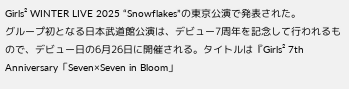Girls² WINTER LIVE 2025 “Snowflakes”の東京公演で発表された。
グループ初となる日本武道館公演は、デビュー7周年を記念して行われるもので、デビュー日の6月26日に開催される。タイトルは『Girls² 7th Anniversary「Seven×Seven in Bloom」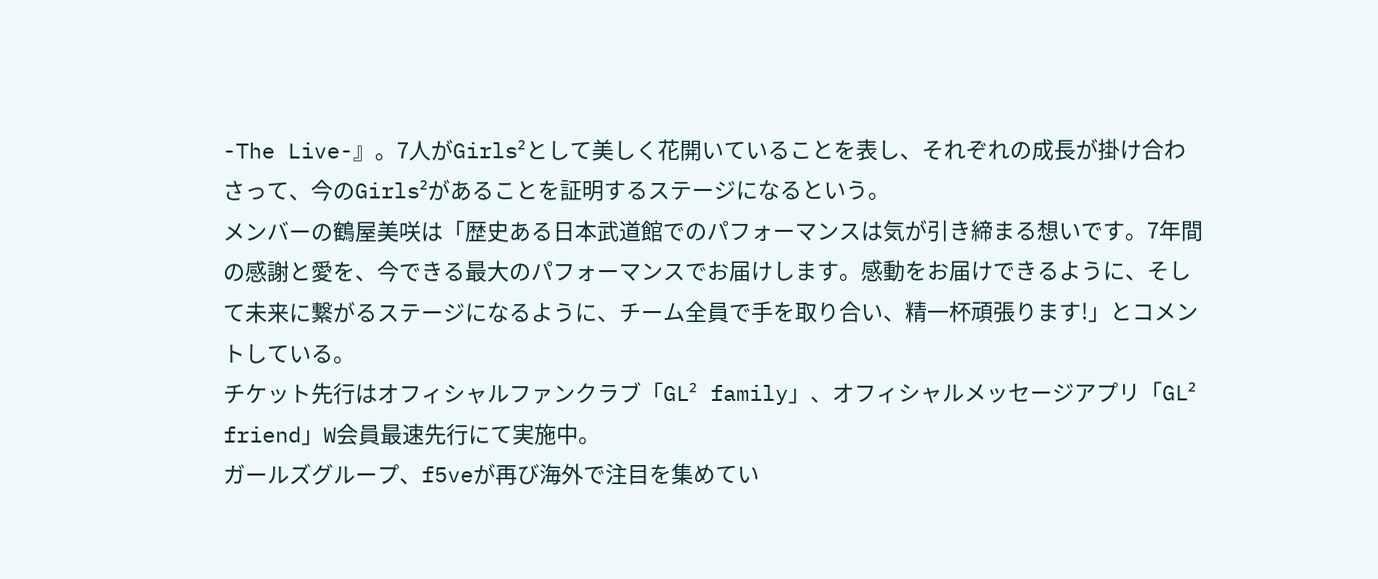-The Live-』。7人がGirls²として美しく花開いていることを表し、それぞれの成長が掛け合わさって、今のGirls²があることを証明するステージになるという。
メンバーの鶴屋美咲は「歴史ある日本武道館でのパフォーマンスは気が引き締まる想いです。7年間の感謝と愛を、今できる最大のパフォーマンスでお届けします。感動をお届けできるように、そして未来に繋がるステージになるように、チーム全員で手を取り合い、精一杯頑張ります!」とコメントしている。
チケット先行はオフィシャルファンクラブ「GL² family」、オフィシャルメッセージアプリ「GL² friend」W会員最速先行にて実施中。
ガールズグループ、f5veが再び海外で注目を集めてい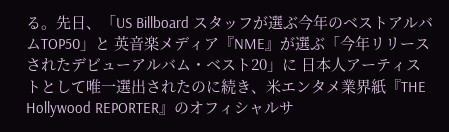る。先日、「US Billboard スタッフが選ぶ今年のベストアルバムTOP50」と 英音楽メディア『NME』が選ぶ「今年リリースされたデビューアルバム・ベスト20」に 日本人アーティストとして唯一選出されたのに続き、米エンタメ業界紙『THE Hollywood REPORTER』のオフィシャルサ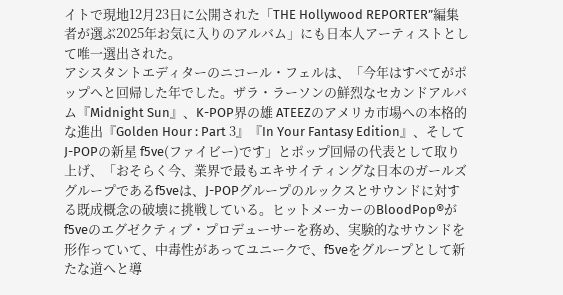イトで現地12月23日に公開された「THE Hollywood REPORTER”編集者が選ぶ2025年お気に入りのアルバム」にも日本人アーティストとして唯一選出された。
アシスタントエディターのニコール・フェルは、「今年はすべてがポップへと回帰した年でした。ザラ・ラーソンの鮮烈なセカンドアルバム『Midnight Sun』、K-POP界の雄 ATEEZのアメリカ市場への本格的な進出『Golden Hour : Part 3』『In Your Fantasy Edition』、そしてJ-POPの新星 f5ve(ファイビー)です」とポップ回帰の代表として取り上げ、「おそらく今、業界で最もエキサイティングな日本のガールズグループであるf5veは、J-POPグループのルックスとサウンドに対する既成概念の破壊に挑戦している。ヒットメーカーのBloodPop®がf5veのエグゼクティブ・プロデューサーを務め、実験的なサウンドを形作っていて、中毒性があってユニークで、f5veをグループとして新たな道へと導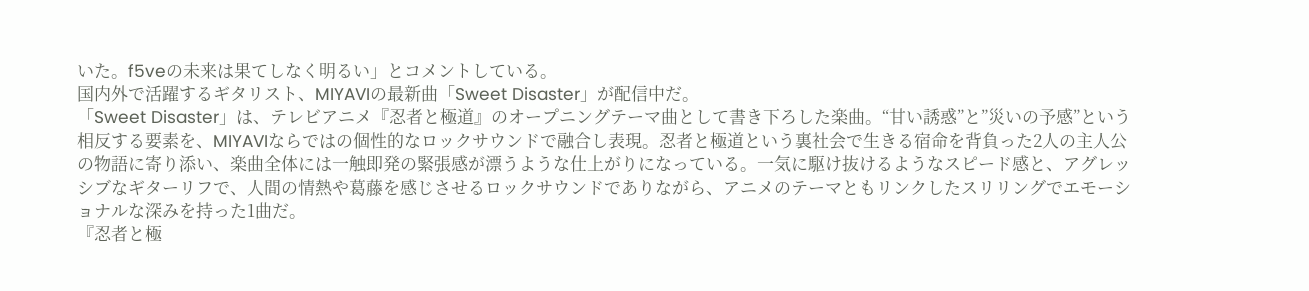いた。f5veの未来は果てしなく明るい」とコメントしている。
国内外で活躍するギタリスト、MIYAVIの最新曲「Sweet Disaster」が配信中だ。
「Sweet Disaster」は、テレビアニメ『忍者と極道』のオープニングテーマ曲として書き下ろした楽曲。“甘い誘惑”と”災いの予感”という相反する要素を、MIYAVIならではの個性的なロックサウンドで融合し表現。忍者と極道という裏社会で生きる宿命を背負った2人の主人公の物語に寄り添い、楽曲全体には一触即発の緊張感が漂うような仕上がりになっている。一気に駆け抜けるようなスピード感と、アグレッシブなギターリフで、人間の情熱や葛藤を感じさせるロックサウンドでありながら、アニメのテーマともリンクしたスリリングでエモーショナルな深みを持った1曲だ。
『忍者と極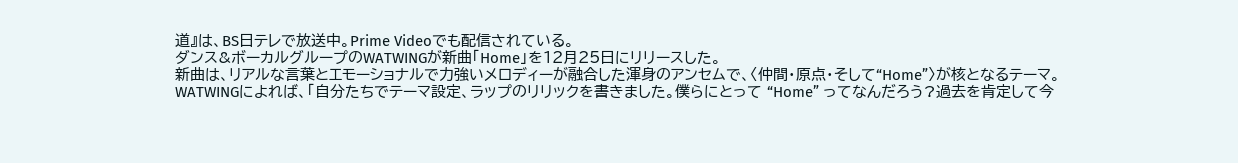道』は、BS日テレで放送中。Prime Videoでも配信されている。
ダンス&ボーカルグループのWATWINGが新曲「Home」を12月25日にリリースした。
新曲は、リアルな言葉とエモーショナルで力強いメロディーが融合した渾身のアンセムで、〈仲間・原点・そして“Home”〉が核となるテーマ。
WATWINGによれば、「自分たちでテーマ設定、ラップのリリックを書きました。僕らにとって “Home” ってなんだろう?過去を肯定して今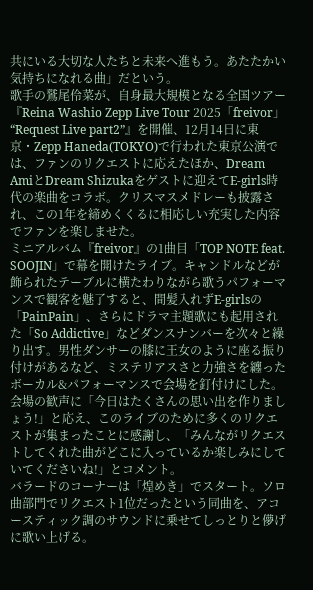共にいる大切な人たちと未来へ進もう。あたたかい気持ちになれる曲」だという。
歌手の鷲尾伶菜が、自身最⼤規模となる全国ツアー『Reina Washio Zepp Live Tour 2025「freivor」“Request Live part2”』を開催、12月14日に東京・Zepp Haneda(TOKYO)で行われた東京公演では、ファンのリクエストに応えたほか、Dream AmiとDream Shizukaをゲストに迎えてE-girls時代の楽曲をコラボ。クリスマスメドレーも披露され、この1年を締めくくるに相応しい充実した内容でファンを楽しませた。
ミニアルバム『freivor』の1曲目「TOP NOTE feat. SOOJIN」で幕を開けたライブ。キャンドルなどが飾られたテーブルに横たわりながら歌うパフォーマンスで観客を魅了すると、間髪入れずE-girlsの「PainPain」、さらにドラマ主題歌にも起用された「So Addictive」などダンスナンバーを次々と繰り出す。男性ダンサーの膝に王女のように座る振り付けがあるなど、ミステリアスさと力強さを纏ったボーカル&パフォーマンスで会場を釘付けにした。
会場の歓声に「今日はたくさんの思い出を作りましょう!」と応え、このライブのために多くのリクエストが集まったことに感謝し、「みんながリクエストしてくれた曲がどこに入っているか楽しみにしていてくださいね!」とコメント。
バラードのコーナーは「煌めき」でスタート。ソロ曲部門でリクエスト1位だったという同曲を、アコースティック調のサウンドに乗せてしっとりと儚げに歌い上げる。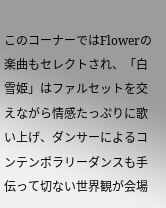このコーナーではFlowerの楽曲もセレクトされ、「白雪姫」はファルセットを交えながら情感たっぷりに歌い上げ、ダンサーによるコンテンポラリーダンスも手伝って切ない世界観が会場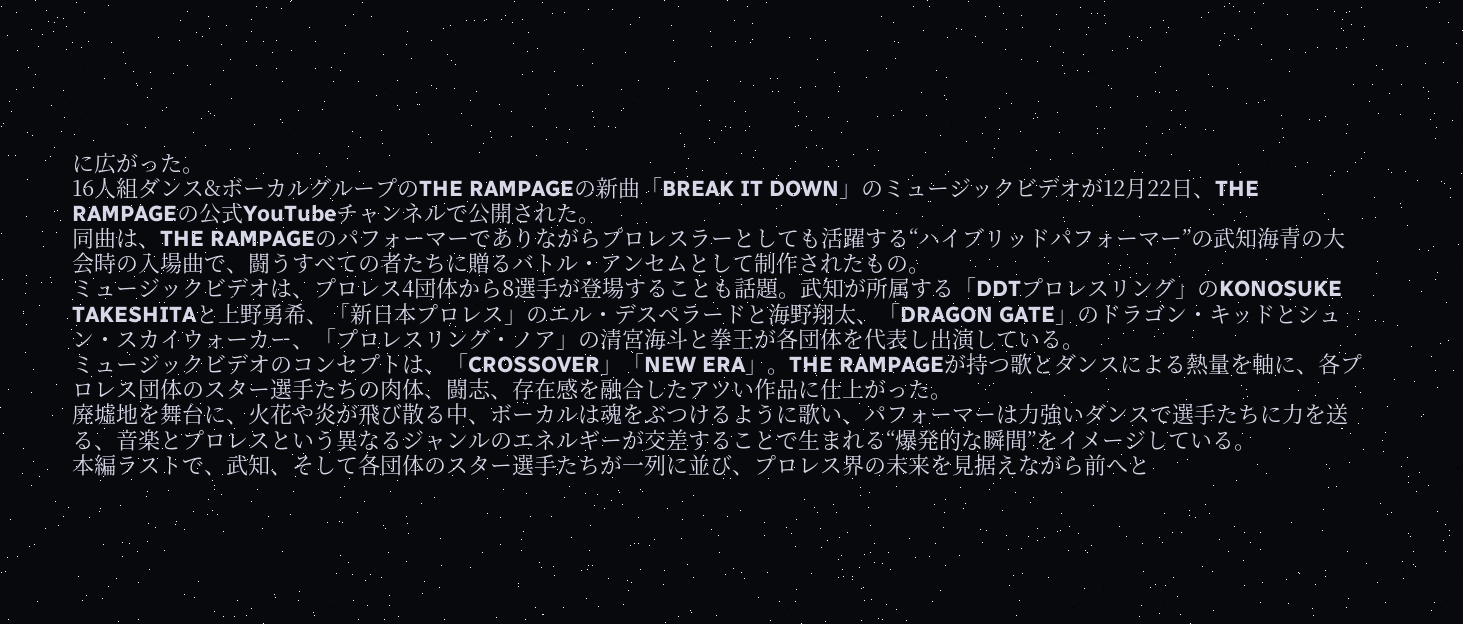に広がった。
16人組ダンス&ボーカルグループのTHE RAMPAGEの新曲「BREAK IT DOWN」のミュージックビデオが12月22日、THE RAMPAGEの公式YouTubeチャンネルで公開された。
同曲は、THE RAMPAGEのパフォーマーでありながらプロレスラーとしても活躍する“ハイブリッドパフォーマー”の武知海青の大会時の入場曲で、闘うすべての者たちに贈るバトル・アンセムとして制作されたもの。
ミュージックビデオは、プロレス4団体から8選手が登場することも話題。武知が所属する「DDTプロレスリング」のKONOSUKE TAKESHITAと上野勇希、「新日本プロレス」のエル・デスペラードと海野翔太、「DRAGON GATE」のドラゴン・キッドとシュン・スカイウォーカー、「プロレスリング・ノア」の清宮海斗と拳王が各団体を代表し出演している。
ミュージックビデオのコンセプトは、「CROSSOVER」「NEW ERA」。THE RAMPAGEが持つ歌とダンスによる熱量を軸に、各プロレス団体のスター選手たちの肉体、闘志、存在感を融合したアツい作品に仕上がった。
廃墟地を舞台に、火花や炎が飛び散る中、ボーカルは魂をぶつけるように歌い、パフォーマーは力強いダンスで選手たちに力を送る、音楽とプロレスという異なるジャンルのエネルギーが交差することで生まれる“爆発的な瞬間”をイメージしている。
本編ラストで、武知、そして各団体のスター選手たちが一列に並び、プロレス界の未来を見据えながら前へと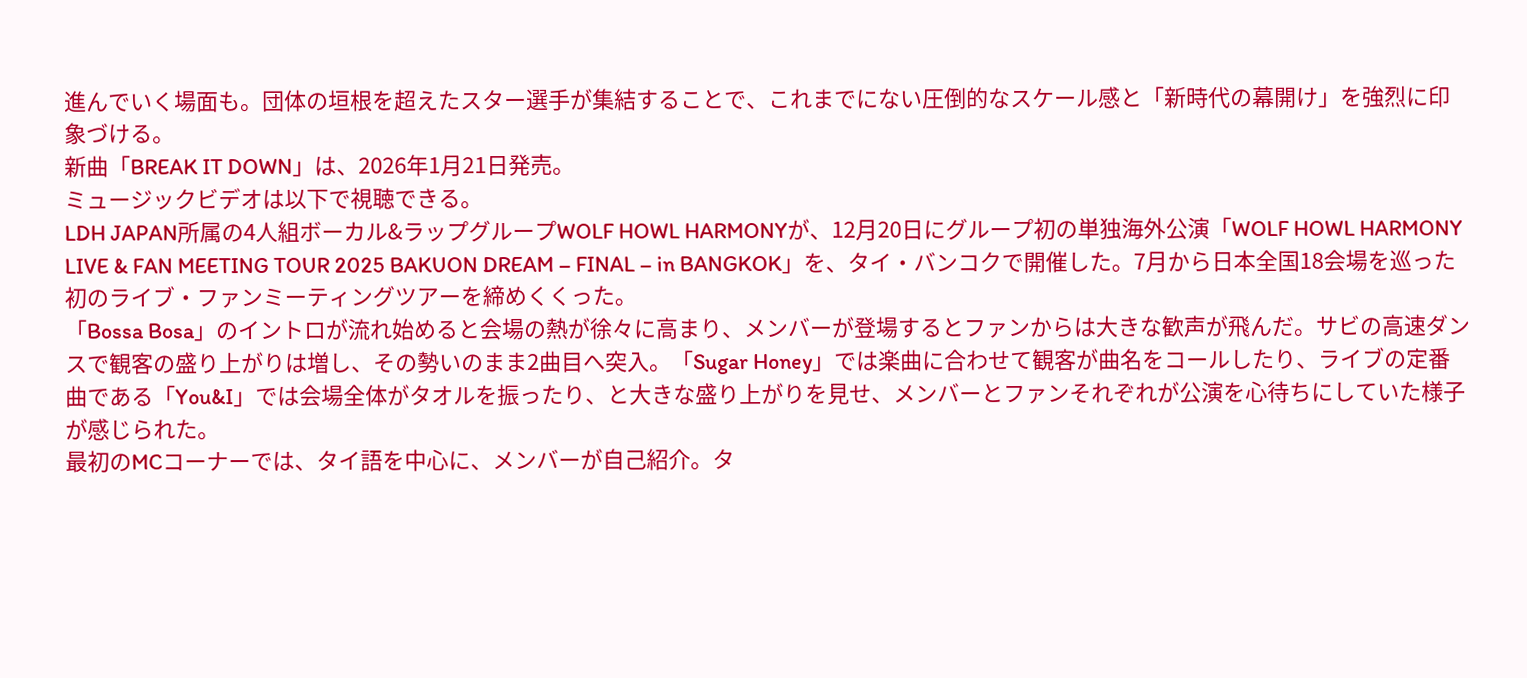進んでいく場面も。団体の垣根を超えたスター選手が集結することで、これまでにない圧倒的なスケール感と「新時代の幕開け」を強烈に印象づける。
新曲「BREAK IT DOWN」は、2026年1月21日発売。
ミュージックビデオは以下で視聴できる。
LDH JAPAN所属の4人組ボーカル&ラップグループWOLF HOWL HARMONYが、12月20日にグループ初の単独海外公演「WOLF HOWL HARMONY LIVE & FAN MEETING TOUR 2025 BAKUON DREAM – FINAL – in BANGKOK」を、タイ・バンコクで開催した。7月から日本全国18会場を巡った初のライブ・ファンミーティングツアーを締めくくった。
「Bossa Bosa」のイントロが流れ始めると会場の熱が徐々に高まり、メンバーが登場するとファンからは大きな歓声が飛んだ。サビの高速ダンスで観客の盛り上がりは増し、その勢いのまま2曲目へ突入。「Sugar Honey」では楽曲に合わせて観客が曲名をコールしたり、ライブの定番曲である「You&I」では会場全体がタオルを振ったり、と大きな盛り上がりを見せ、メンバーとファンそれぞれが公演を心待ちにしていた様子が感じられた。
最初のMCコーナーでは、タイ語を中心に、メンバーが自己紹介。タ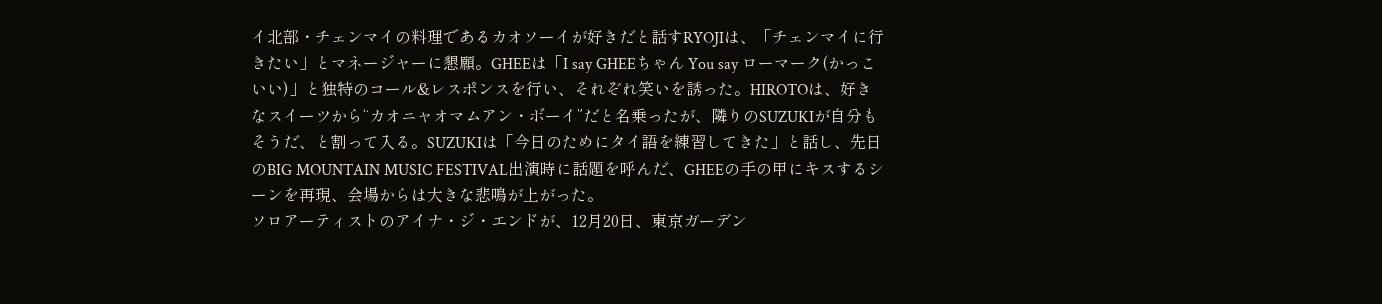イ北部・チェンマイの料理であるカオソーイが好きだと話すRYOJIは、「チェンマイに行きたい」とマネージャーに懇願。GHEEは「I say GHEEちゃん You say ローマーク(かっこいい)」と独特のコール&レスポンスを行い、それぞれ笑いを誘った。HIROTOは、好きなスイーツから“カオニャオマムアン・ボーイ”だと名乗ったが、隣りのSUZUKIが自分もそうだ、と割って入る。SUZUKIは「今日のためにタイ語を練習してきた」と話し、先日のBIG MOUNTAIN MUSIC FESTIVAL出演時に話題を呼んだ、GHEEの手の甲にキスするシーンを再現、会場からは大きな悲鳴が上がった。
ソロアーティストのアイナ・ジ・エンドが、12月20日、東京ガーデン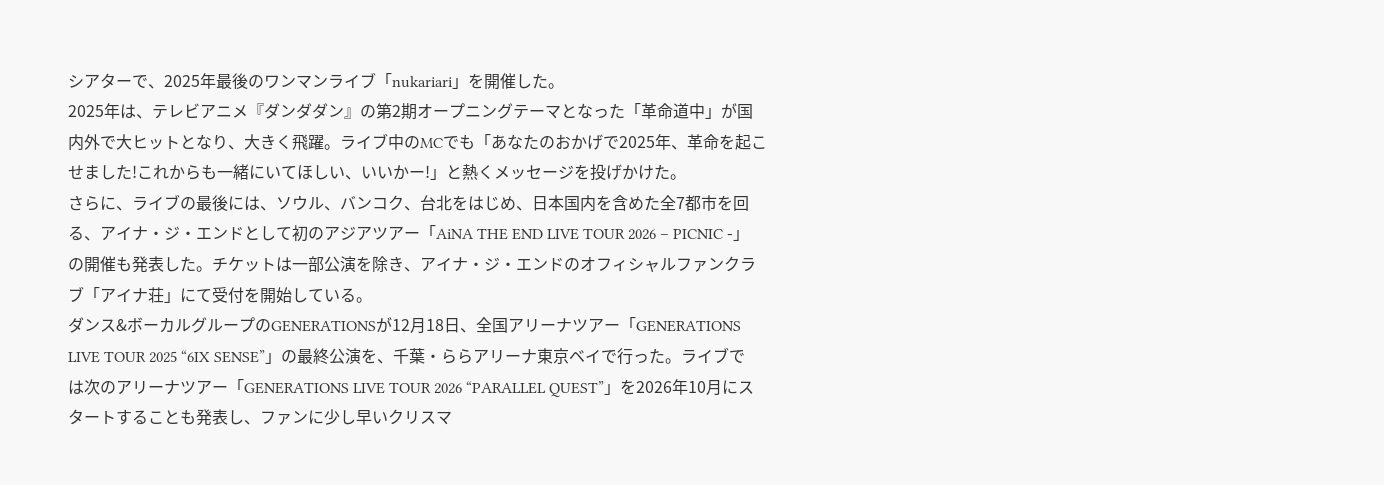シアターで、2025年最後のワンマンライブ「nukariari」を開催した。
2025年は、テレビアニメ『ダンダダン』の第2期オープニングテーマとなった「革命道中」が国内外で大ヒットとなり、大きく飛躍。ライブ中のMCでも「あなたのおかげで2025年、革命を起こせました!これからも一緒にいてほしい、いいかー!」と熱くメッセージを投げかけた。
さらに、ライブの最後には、ソウル、バンコク、台北をはじめ、日本国内を含めた全7都市を回る、アイナ・ジ・エンドとして初のアジアツアー「AiNA THE END LIVE TOUR 2026 – PICNIC -」の開催も発表した。チケットは一部公演を除き、アイナ・ジ・エンドのオフィシャルファンクラブ「アイナ荘」にて受付を開始している。
ダンス&ボーカルグループのGENERATIONSが12月18日、全国アリーナツアー「GENERATIONS LIVE TOUR 2025 “6IX SENSE”」の最終公演を、千葉・ららアリーナ東京ベイで行った。ライブでは次のアリーナツアー「GENERATIONS LIVE TOUR 2026 “PARALLEL QUEST”」を2026年10月にスタートすることも発表し、ファンに少し早いクリスマ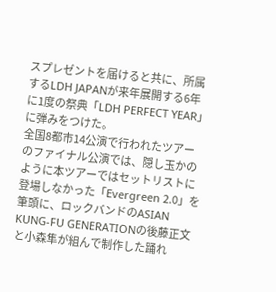スプレゼントを届けると共に、所属するLDH JAPANが来年展開する6年に1度の祭典「LDH PERFECT YEAR」に弾みをつけた。
全国8都市14公演で行われたツアーのファイナル公演では、隠し玉かのように本ツアーではセットリストに登場しなかった「Evergreen 2.0」を筆頭に、ロックバンドのASIAN KUNG-FU GENERATIONの後藤正文と小森隼が組んで制作した踊れ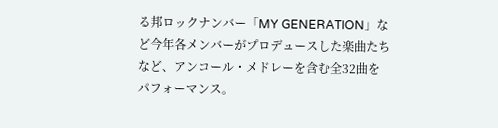る邦ロックナンバー「MY GENERATION」など今年各メンバーがプロデュースした楽曲たちなど、アンコール・メドレーを含む全32曲をパフォーマンス。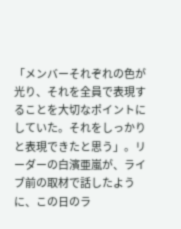「メンバーそれぞれの色が光り、それを全員で表現することを大切なポイントにしていた。それをしっかりと表現できたと思う」。リーダーの白濱亜嵐が、ライブ前の取材で話したように、この日のラ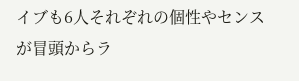イブも6人それぞれの個性やセンスが冒頭からラ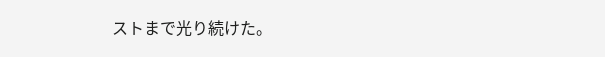ストまで光り続けた。